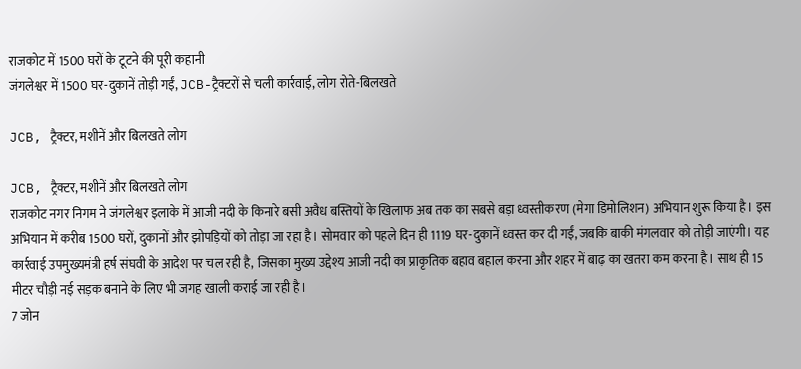राजकोट में 1500 घरों के टूटने की पूरी कहानी
जंगलेश्वर में 1500 घर-दुकानें तोड़ी गईं, JCB-ट्रैक्टरों से चली कार्रवाई, लोग रोते-बिलखते

JCB, ट्रैक्टर, मशीनें और बिलखते लोग

JCB, ट्रैक्टर, मशीनें और बिलखते लोग
राजकोट नगर निगम ने जंगलेश्वर इलाके में आजी नदी के किनारे बसी अवैध बस्तियों के खिलाफ अब तक का सबसे बड़ा ध्वस्तीकरण (मेगा डिमोलिशन) अभियान शुरू किया है। इस अभियान में करीब 1500 घरों, दुकानों और झोपड़ियों को तोड़ा जा रहा है। सोमवार को पहले दिन ही 1119 घर-दुकानें ध्वस्त कर दी गईं, जबकि बाकी मंगलवार को तोड़ी जाएंगी। यह कार्रवाई उपमुख्यमंत्री हर्ष संघवी के आदेश पर चल रही है, जिसका मुख्य उद्देश्य आजी नदी का प्राकृतिक बहाव बहाल करना और शहर में बाढ़ का खतरा कम करना है। साथ ही 15 मीटर चौड़ी नई सड़क बनाने के लिए भी जगह खाली कराई जा रही है।
7 जोन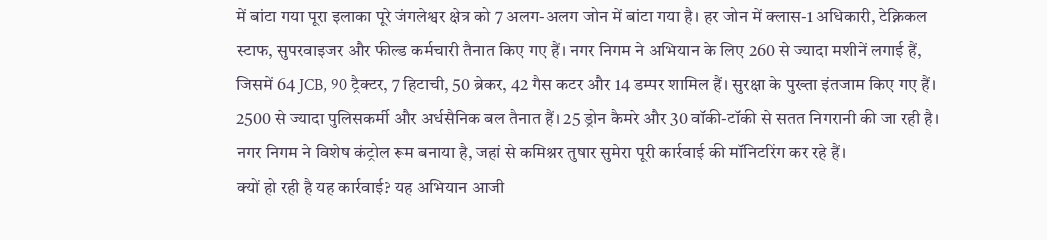में बांटा गया पूरा इलाका पूरे जंगलेश्वर क्षेत्र को 7 अलग-अलग जोन में बांटा गया है। हर जोन में क्लास-1 अधिकारी, टेक्निकल स्टाफ, सुपरवाइजर और फील्ड कर्मचारी तैनात किए गए हैं। नगर निगम ने अभियान के लिए 260 से ज्यादा मशीनें लगाई हैं, जिसमें 64 JCB, 90 ट्रैक्टर, 7 हिटाची, 50 ब्रेकर, 42 गैस कटर और 14 डम्पर शामिल हैं। सुरक्षा के पुख्ता इंतजाम किए गए हैं। 2500 से ज्यादा पुलिसकर्मी और अर्धसैनिक बल तैनात हैं। 25 ड्रोन कैमरे और 30 वॉकी-टॉकी से सतत निगरानी की जा रही है। नगर निगम ने विशेष कंट्रोल रूम बनाया है, जहां से कमिश्नर तुषार सुमेरा पूरी कार्रवाई की मॉनिटरिंग कर रहे हैं।
क्यों हो रही है यह कार्रवाई? यह अभियान आजी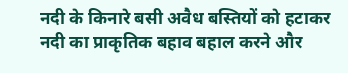नदी के किनारे बसी अवैध बस्तियों को हटाकर नदी का प्राकृतिक बहाव बहाल करने और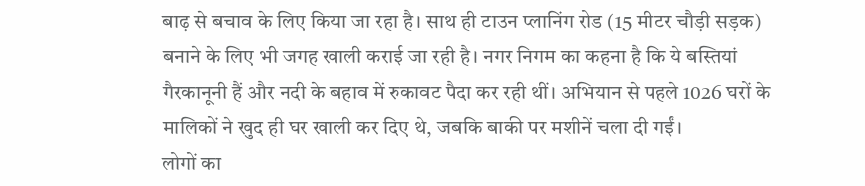बाढ़ से बचाव के लिए किया जा रहा है। साथ ही टाउन प्लानिंग रोड (15 मीटर चौड़ी सड़क) बनाने के लिए भी जगह खाली कराई जा रही है। नगर निगम का कहना है कि ये बस्तियां गैरकानूनी हैं और नदी के बहाव में रुकावट पैदा कर रही थीं। अभियान से पहले 1026 घरों के मालिकों ने खुद ही घर खाली कर दिए थे, जबकि बाकी पर मशीनें चला दी गईं।
लोगों का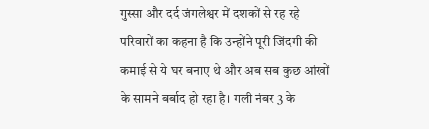गुस्सा और दर्द जंगलेश्वर में दशकों से रह रहे परिवारों का कहना है कि उन्होंने पूरी जिंदगी की कमाई से ये घर बनाए थे और अब सब कुछ आंखों के सामने बर्बाद हो रहा है। गली नंबर 3 के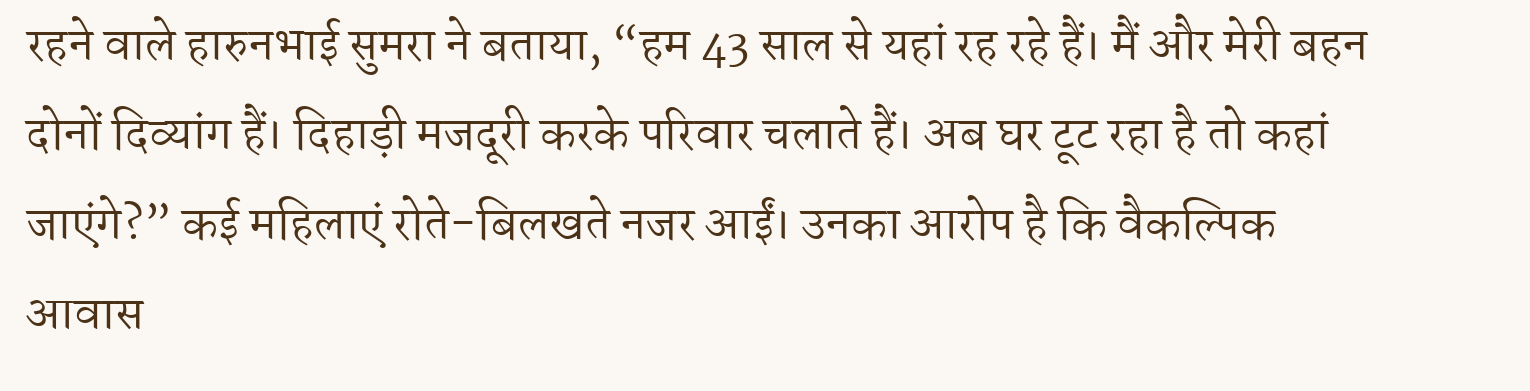रहने वाले हारुनभाई सुमरा ने बताया, “हम 43 साल से यहां रह रहे हैं। मैं और मेरी बहन दोनों दिव्यांग हैं। दिहाड़ी मजदूरी करके परिवार चलाते हैं। अब घर टूट रहा है तो कहां जाएंगे?” कई महिलाएं रोते-बिलखते नजर आईं। उनका आरोप है कि वैकल्पिक आवास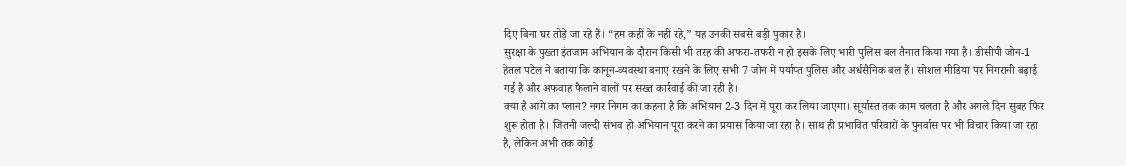दिए बिना घर तोड़े जा रहे हैं। “हम कहीं के नहीं रहे,” यह उनकी सबसे बड़ी पुकार है।
सुरक्षा के पुख्ता इंतजाम अभियान के दौरान किसी भी तरह की अफरा-तफरी न हो इसके लिए भारी पुलिस बल तैनात किया गया है। डीसीपी जोन-1 हेतल पटेल ने बताया कि कानून-व्यवस्था बनाए रखने के लिए सभी 7 जोन में पर्याप्त पुलिस और अर्धसैनिक बल हैं। सोशल मीडिया पर निगरानी बढ़ाई गई है और अफवाह फैलाने वालों पर सख्त कार्रवाई की जा रही है।
क्या है आगे का प्लान? नगर निगम का कहना है कि अभियान 2-3 दिन में पूरा कर लिया जाएगा। सूर्यास्त तक काम चलता है और अगले दिन सुबह फिर शुरू होता है। जितनी जल्दी संभव हो अभियान पूरा करने का प्रयास किया जा रहा है। साथ ही प्रभावित परिवारों के पुनर्वास पर भी विचार किया जा रहा है, लेकिन अभी तक कोई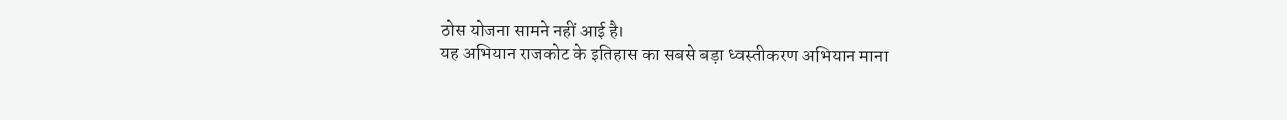ठोस योजना सामने नहीं आई है।
यह अभियान राजकोट के इतिहास का सबसे बड़ा ध्वस्तीकरण अभियान माना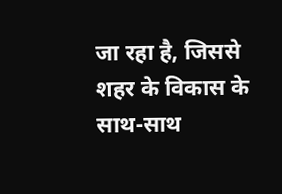जा रहा है, जिससे शहर के विकास के साथ-साथ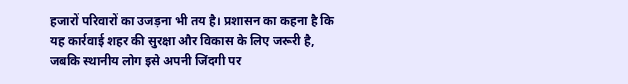हजारों परिवारों का उजड़ना भी तय है। प्रशासन का कहना है कि यह कार्रवाई शहर की सुरक्षा और विकास के लिए जरूरी है, जबकि स्थानीय लोग इसे अपनी जिंदगी पर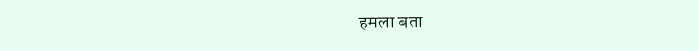हमला बता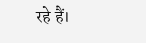रहे हैं।